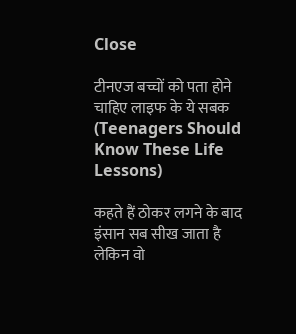Close

टीनएज बच्चों को पता होने चाहिए लाइफ के ये सबक (Teenagers Should Know These Life Lessons)

कहते हैं ठोकर लगने के बाद इंसान सब सीख जाता है लेकिन वो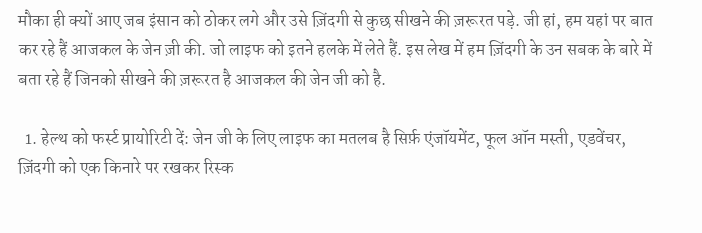मौका ही क्यों आए जब इंसान को ठोकर लगे और उसे ज़िंदगी से कुछ सीखने की ज़रूरत पड़े. जी हां, हम यहां पर बात कर रहे हैं आजकल के जेन ज़ी की. जो लाइफ को इतने हलके में लेते हैं. इस लेख में हम ज़िंदगी के उन सबक के बारे में बता रहे हैं जिनको सीखने की ज़रूरत है आजकल की जेन जी को है.

  1. हेल्थ को फर्स्ट प्रायोरिटी दें: जेन जी के लिए लाइफ का मतलब है सिर्फ़ एंजॉयमेंट, फूल ऑन मस्ती, एडवेंचर, ज़िंदगी को एक किनारे पर रखकर रिस्क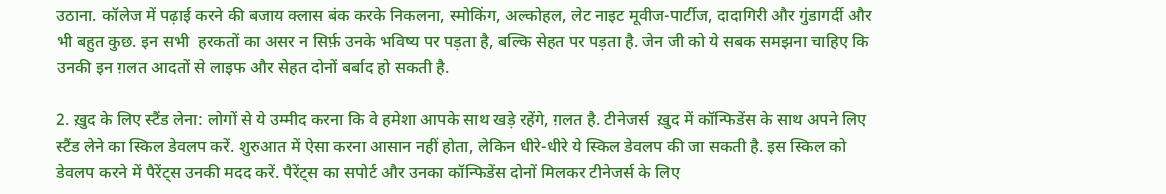उठाना. कॉलेज में पढ़ाई करने की बजाय क्लास बंक करके निकलना, स्मोकिंग, अल्कोहल, लेट नाइट मूवीज-पार्टीज, दादागिरी और गुंडागर्दी और भी बहुत कुछ. इन सभी  हरकतों का असर न सिर्फ़ उनके भविष्य पर पड़ता है, बल्कि सेहत पर पड़ता है. जेन जी को ये सबक समझना चाहिए कि उनकी इन ग़लत आदतों से लाइफ और सेहत दोनों बर्बाद हो सकती है.

2. ख़ुद के लिए स्टैंड लेना: लोगों से ये उम्मीद करना कि वे हमेशा आपके साथ खड़े रहेंगे, ग़लत है. टीनेजर्स  ख़ुद में कॉन्फिडेंस के साथ अपने लिए स्टैंड लेने का स्किल डेवलप करें. शुरुआत में ऐसा करना आसान नहीं होता, लेकिन धीरे-धीरे ये स्किल डेवलप की जा सकती है. इस स्किल को डेवलप करने में पैरेंट्स उनकी मदद करें. पैरेंट्स का सपोर्ट और उनका कॉन्फिडेंस दोनों मिलकर टीनेजर्स के लिए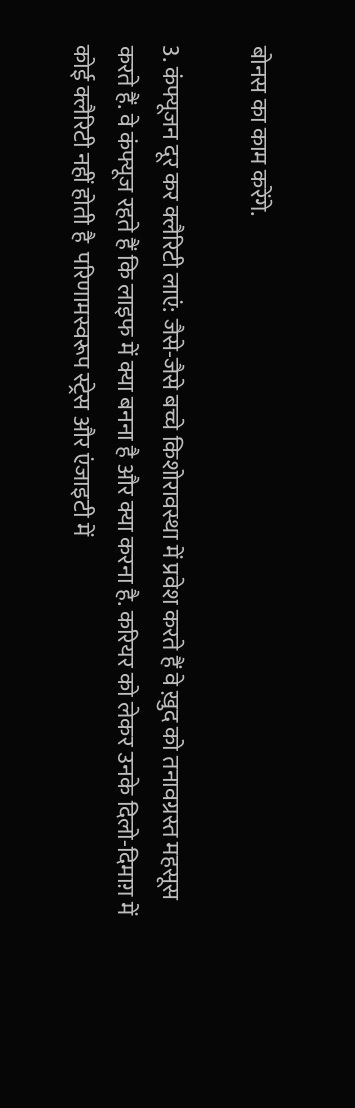बोनस का काम करेंगे.

3. कंफ्यूजन दूर कर क्लैरिटी लाएं: जैसे-जैसे बच्चे किशोरावस्था में प्रवेश करते हैं वे ख़ुद को तनावग्रस्त महसूस करते हैं. वे कंफ्यूज रहते हैं कि लाइफ में क्या बनना है और क्या करना है. करियर को लेकर उनके दिलो-दिमाग़ में कोई क्लैरिटी नहीं होती है  परिणामस्वरूप स्ट्रेस और एंजाइटी में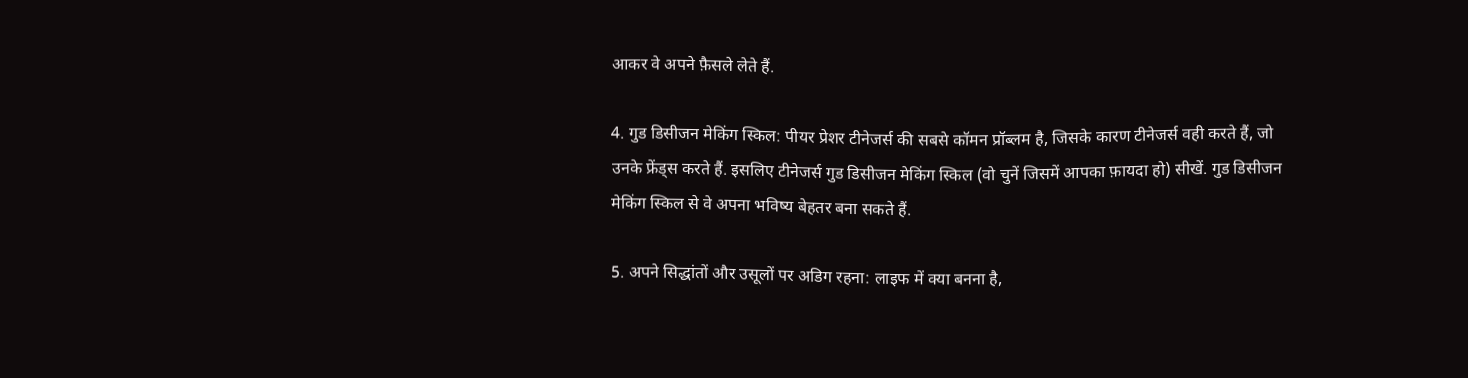आकर वे अपने फ़ैसले लेते हैं.

4. गुड डिसीजन मेकिंग स्किल: पीयर प्रेशर टीनेजर्स की सबसे कॉमन प्रॉब्लम है, जिसके कारण टीनेजर्स वही करते हैं, जो उनके फ्रेंड्स करते हैं. इसलिए टीनेजर्स गुड डिसीजन मेकिंग स्किल (वो चुनें जिसमें आपका फ़ायदा हो) सीखें. गुड डिसीजन मेकिंग स्किल से वे अपना भविष्य बेहतर बना सकते हैं.

5. अपने सिद्धांतों और उसूलों पर अडिग रहना: लाइफ में क्या बनना है,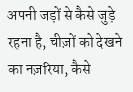अपनी जड़ों से कैसे जुड़े रहना है, चीज़ों को देखने का नज़रिया, कैसे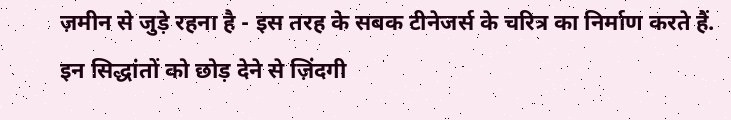ज़मीन से जुड़े रहना है - इस तरह के सबक टीनेजर्स के चरित्र का निर्माण करते हैं. इन सिद्धांतों को छोड़ देने से ज़िंदगी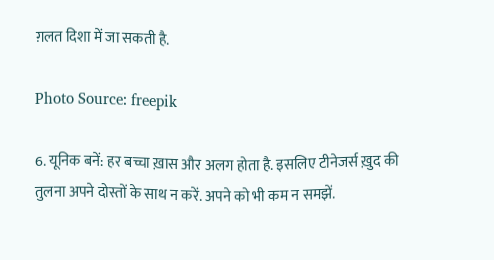ग़लत दिशा में जा सकती है.

Photo Source: freepik

6. यूनिक बनें: हर बच्चा ख़ास और अलग होता है. इसलिए टीनेजर्स ख़ुद की तुलना अपने दोस्तों के साथ न करें. अपने को भी कम न समझें.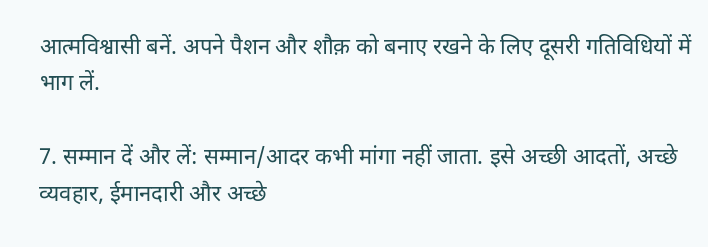आत्मविश्वासी बनें. अपने पैशन और शौक़ को बनाए रखने के लिए दूसरी गतिविधियों में  भाग लें.

7. सम्मान दें और लें: सम्मान/आदर कभी मांगा नहीं जाता. इसे अच्छी आदतों, अच्छे व्यवहार, ईमानदारी और अच्छे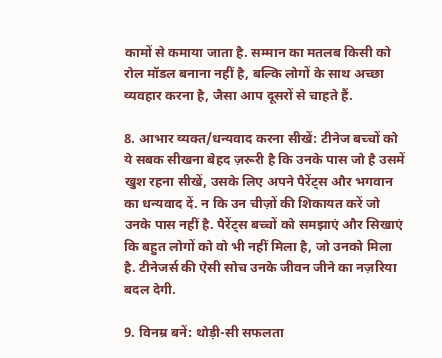कामों से कमाया जाता है. सम्मान का मतलब किसी को रोल मॉडल बनाना नहीं है, बल्कि लोगों के साथ अच्छा व्यवहार करना है, जैसा आप दूसरों से चाहते हैं.

8. आभार व्यक्त/धन्यवाद करना सीखें: टीनेज बच्चों को ये सबक सीखना बेहद ज़रूरी है कि उनके पास जो है उसमें खुश रहना सीखें, उसके लिए अपने पैरेंट्स और भगवान का धन्यवाद दें. न कि उन चीज़ों की शिकायत करें जो उनके पास नहीं है. पैरेंट्स बच्चों को समझाएं और सिखाएं कि बहुत लोगों को वो भी नहीं मिला है, जो उनको मिला है. टीनेजर्स की ऐसी सोच उनके जीवन जीने का नज़रिया बदल देगी.

9. विनम्र बनें: थोड़ी-सी सफलता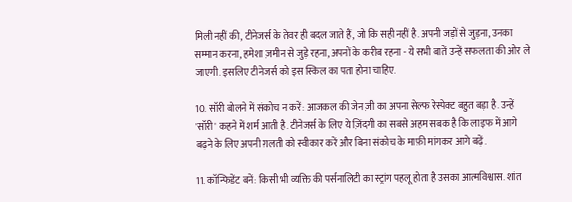मिली नहीं की, टीनेजर्स के तेवर ही बदल जाते हैं, जो कि सही नहीं है. अपनी जड़ों से जुड़ना, उनका सम्मान करना, हमेशा ज़मीन से जुड़े रहना, अपनों के करीब रहना - ये सभी बातें उन्हें सफलता की ओर ले जाएगी. इसलिए टीनेजर्स को इस स्किल का पता होना चाहिए.

10. सॉरी बोलने में संकोच न करें: आजकल की जेन ज़ी का अपना सेल्फ रेस्पेक्ट बहुत बड़ा है. उन्हें 'सॉरी' कहने में शर्म आती है. टीनेजर्स के लिए ये ज़िंदगी का सबसे अहम सबक है कि लाइफ में आगे बढ़ने के लिए अपनी ग़लती को स्वीकार करें और बिना संकोच के माफ़ी मांगकर आगे बढ़ें.

11. कॉन्फिडेंट बनें: किसी भी व्यक्ति की पर्सनालिटी का स्ट्रांग पहलू होता है उसका आत्मविश्वास. शांत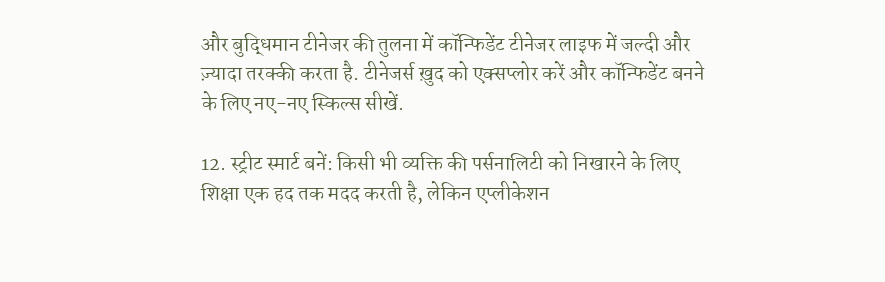और बुद्धिमान टीनेजर की तुलना में कॉन्फिडेंट टीनेजर लाइफ में जल्दी और ज़्यादा तरक्की करता है. टीनेजर्स ख़ुद को एक्सप्लोर करें और कॉन्फिडेंट बनने के लिए नए-नए स्किल्स सीखें.

12. स्ट्रीट स्मार्ट बनें: किसी भी व्यक्ति की पर्सनालिटी को निखारने के लिए शिक्षा एक हद तक मदद करती है, लेकिन एप्लीकेशन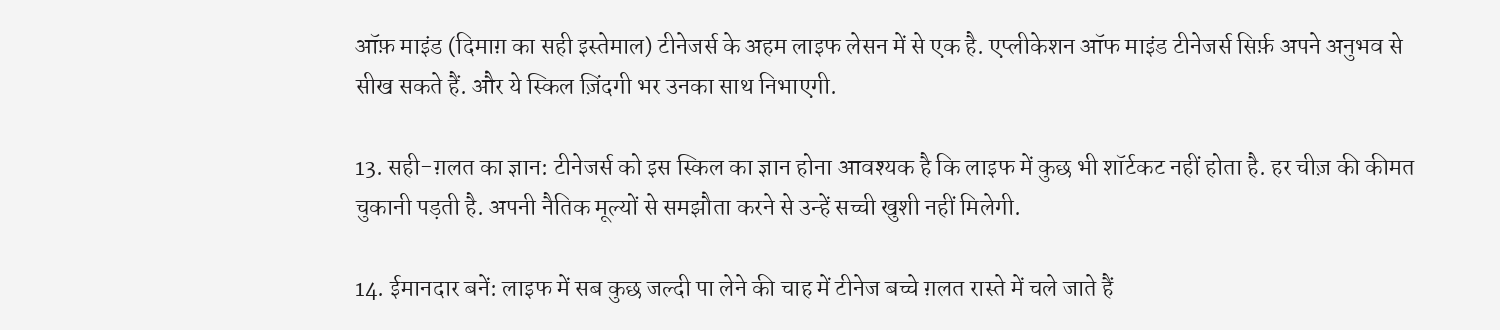ऑफ़ माइंड (दिमाग़ का सही इस्तेमाल) टीनेजर्स के अहम लाइफ लेसन में से एक है. एप्लीकेशन ऑफ माइंड टीनेजर्स सिर्फ़ अपने अनुभव से सीख सकते हैं. और ये स्किल ज़िंदगी भर उनका साथ निभाएगी.

13. सही-ग़लत का ज्ञान: टीनेजर्स को इस स्किल का ज्ञान होना आवश्यक है कि लाइफ में कुछ भी शॉर्टकट नहीं होता है. हर चीज़ की कीमत चुकानी पड़ती है. अपनी नैतिक मूल्यों से समझौता करने से उन्हें सच्ची खुशी नहीं मिलेगी.

14. ईमानदार बनें: लाइफ में सब कुछ जल्दी पा लेने की चाह में टीनेज बच्चे ग़लत रास्ते में चले जाते हैं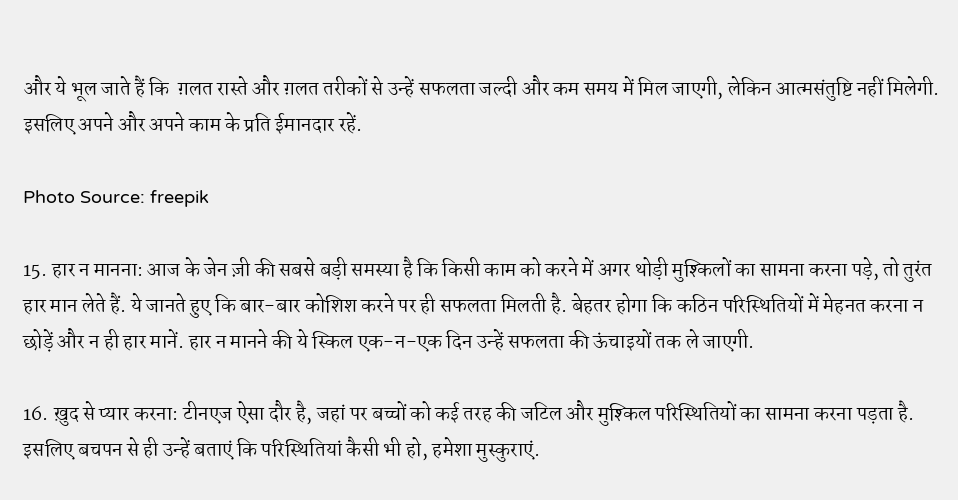और ये भूल जाते हैं कि  ग़लत रास्ते और ग़लत तरीकों से उन्हें सफलता जल्दी और कम समय में मिल जाएगी, लेकिन आत्मसंतुष्टि नहीं मिलेगी. इसलिए अपने और अपने काम के प्रति ईमानदार रहें.

Photo Source: freepik

15. हार न मानना: आज के जेन ज़ी की सबसे बड़ी समस्या है कि किसी काम को करने में अगर थोड़ी मुश्किलों का सामना करना पड़े, तो तुरंत हार मान लेते हैं. ये जानते हुए कि बार-बार कोशिश करने पर ही सफलता मिलती है. बेहतर होगा कि कठिन परिस्थितियों में मेहनत करना न छोड़ें और न ही हार मानें. हार न मानने की ये स्किल एक-न-एक दिन उन्हें सफलता की ऊंचाइयों तक ले जाएगी.

16. ख़ुद से प्यार करना: टीनएज ऐसा दौर है, जहां पर बच्चों को कई तरह की जटिल और मुश्किल परिस्थितियों का सामना करना पड़ता है. इसलिए बचपन से ही उन्हें बताएं कि परिस्थितियां कैसी भी हो, हमेशा मुस्कुराएं.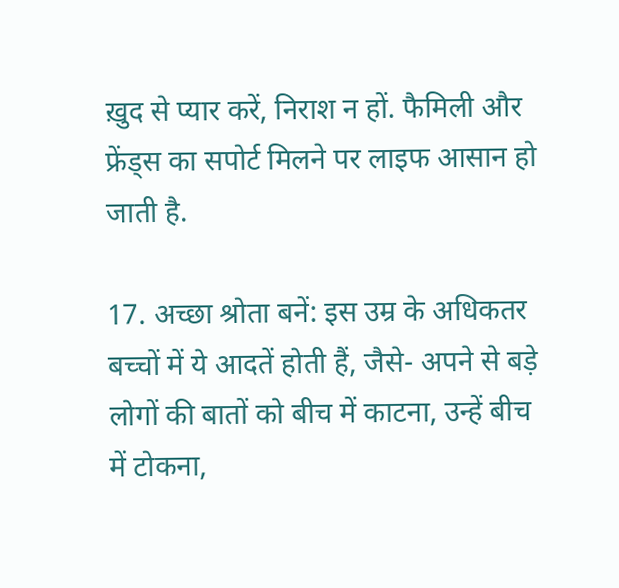ख़ुद से प्यार करें, निराश न हों. फैमिली और फ्रेंड्स का सपोर्ट मिलने पर लाइफ आसान हो जाती है.

17. अच्छा श्रोता बनें: इस उम्र के अधिकतर बच्चों में ये आदतें होती हैं, जैसे- अपने से बड़े लोगों की बातों को बीच में काटना, उन्हें बीच में टोकना,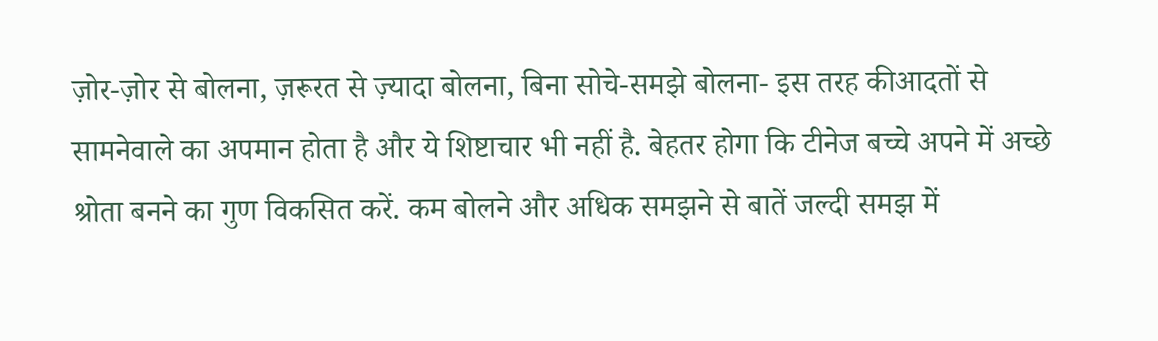ज़ोर-ज़ोर से बोलना, ज़रूरत से ज़्यादा बोलना, बिना सोचे-समझे बोलना- इस तरह कीआदतों से सामनेवाले का अपमान होता है और ये शिष्टाचार भी नहीं है. बेहतर होगा कि टीनेज बच्चे अपने में अच्छे श्रोता बनने का गुण विकसित करें. कम बोलने और अधिक समझने से बातें जल्दी समझ में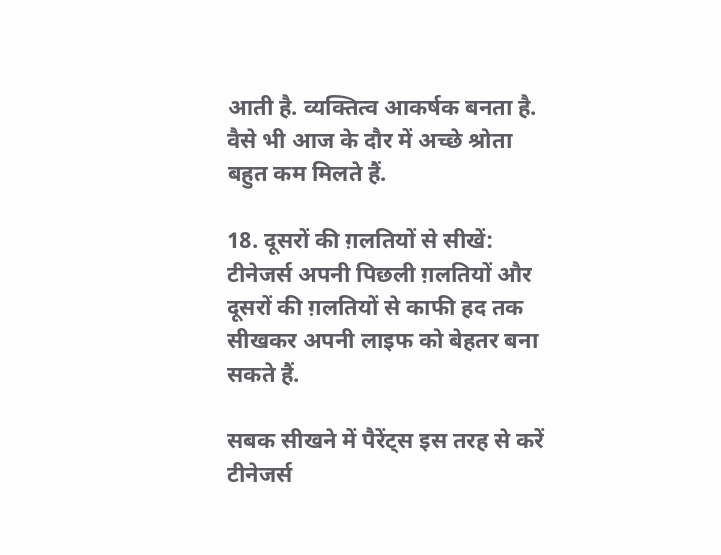आती है. व्यक्तित्व आकर्षक बनता है. वैसे भी आज के दौर में अच्छे श्रोता बहुत कम मिलते हैं.

18. दूसरों की ग़लतियों से सीखें: टीनेजर्स अपनी पिछली ग़लतियों और दूसरों की ग़लतियों से काफी हद तक सीखकर अपनी लाइफ को बेहतर बना सकते हैं.

सबक सीखने में पैरेंट्स इस तरह से करें टीनेजर्स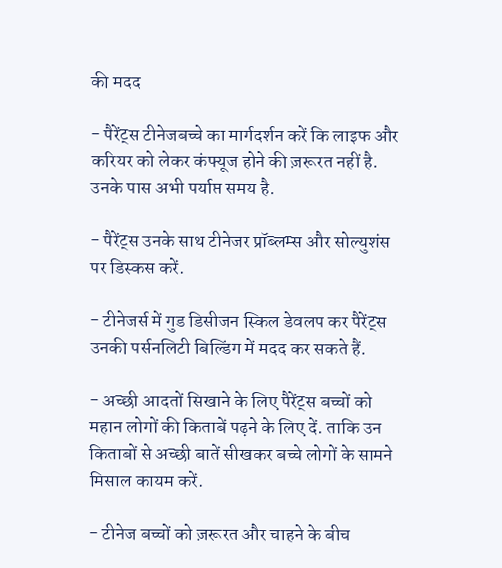की मदद

- पैरेंट्स टीनेजबच्चे का मार्गदर्शन करें कि लाइफ और करियर को लेकर कंफ्यूज होने की ज़रूरत नहीं है. उनके पास अभी पर्याप्त समय है.

- पैरेंट्स उनके साथ टीनेजर प्रॉब्लम्स और सोल्युशंस पर डिस्कस करें.

- टीनेजर्स में गुड डिसीजन स्किल डेवलप कर पैरेंट्स उनकी पर्सनलिटी बिल्डिंग में मदद कर सकते हैं.

- अच्छी आदतों सिखाने के लिए पैरेंट्स बच्चों को महान लोगों की किताबें पढ़ने के लिए दें. ताकि उन किताबों से अच्छी बातें सीखकर बच्चे लोगों के सामने मिसाल कायम करें.

- टीनेज बच्चों को ज़रूरत और चाहने के बीच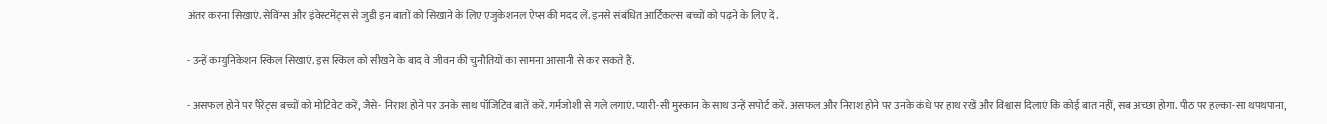अंतर करना सिखाएं. सेविंग्स और इंवेस्टमेंट्स से जुडी इन बातों को सिखाने के लिए एजुकेशनल ऐप्स की मदद लें. इनसे संबंधित आर्टिकल्स बच्चों को पढ़ने के लिए दें.

- उन्हें कम्युनिकेशन स्किल सिखाएं. इस स्किल को सीखने के बाद वे जीवन की चुनौतियों का सामना आसानी से कर सकते हैं.

- असफल होने पर पैरेंट्स बच्चों को मोटिवेट करें, जैसे- निराश होने पर उनके साथ पॉजिटिव बातें करें. गर्मजोशी से गले लगाएं. प्यारी-सी मुस्कान के साथ उन्हें सपोर्ट करें. असफल और निराश होने पर उनके कंधे पर हाथ रखें और विश्वास दिलाएं कि कोई बात नहीं, सब अच्छा होगा. पीठ पर हल्का-सा थपथपाना,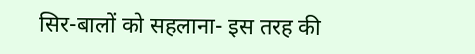सिर-बालों को सहलाना- इस तरह की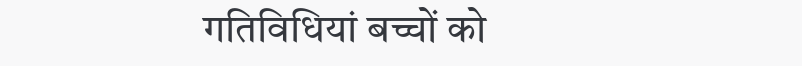गतिविधियां बच्चों को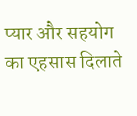प्यार और सहयोग का एहसास दिलाते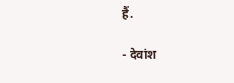हैं.

- देवांश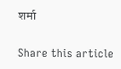शर्मा

Share this article